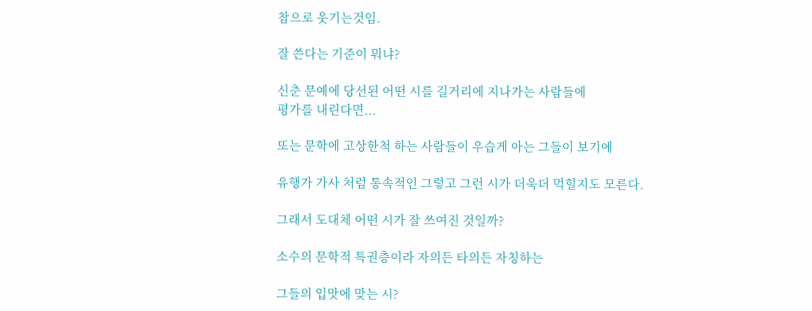참으로 웃기는것임.

잘 쓴다는 기준이 뭐냐?

신춘 문예에 당선된 어떤 시를 길거리에 지나가는 사람들에
평가를 내린다면...

또는 문학에 고상한척 하는 사람들이 우습게 아는 그들이 보기에

유행가 가사 처럼 통속적인 그렇고 그런 시가 더욱더 먹힐지도 모른다.

그래서 도대체 어떤 시가 잘 쓰여진 것일까?

소수의 문학적 특권층이라 자의든 타의든 자칭하는

그들의 입맛에 맞는 시?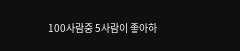100사람중 5사람이 좋아하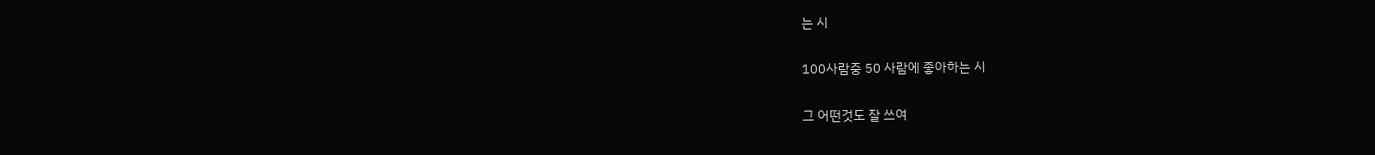는 시

100사람중 50 사람에 좋아하는 시

그 어떤것도 잘 쓰여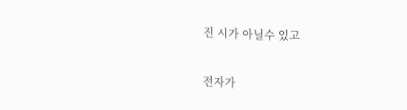진 시가 아닐수 있고

전자가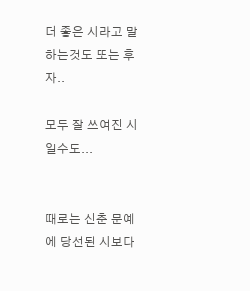더 좋은 시라고 말하는것도 또는 후자..

모두 잘 쓰여진 시일수도...


때로는 신춘 문예에 당선된 시보다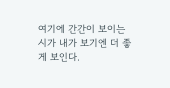여기에 간간이 보이는 시가 내가 보기엔 더 좋게 보인다.